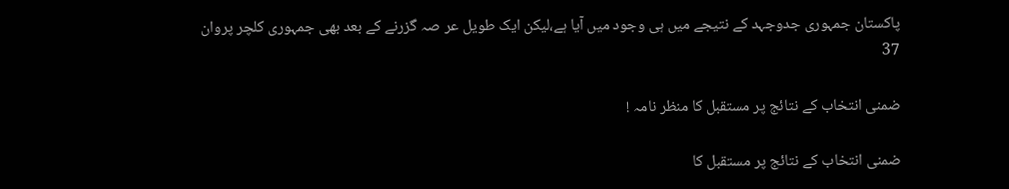پاکستان جمہوری جدوجہد کے نتیجے میں ہی وجود میں آیا ہے،لیکن ایک طویل عر صہ گزرنے کے بعد بھی جمہوری کلچر پروان 37

ضمنی انتخاب کے نتائج پر مستقبل کا منظر نامہ !

ضمنی انتخاب کے نتائج پر مستقبل کا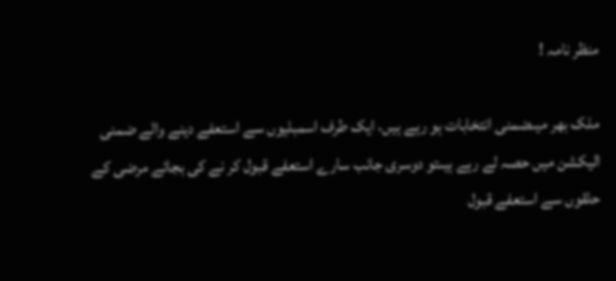منظر نامہ !

ملک بھر میںضمنی انتخابات ہو رہے ہیں، ایک طرف اسمبلیوں سے استعفے دینے والے ضمنی الیکشن میں حصہ لے رہے ہیںتو دوسری جانب سارے استعفے قبول کر نے کی بجائے مرضی کے حلقوں سے استعفے قبول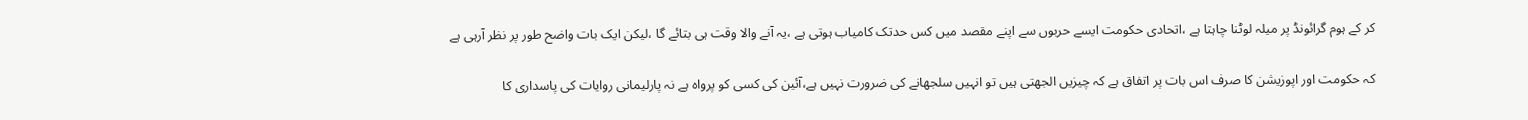کر کے ہوم گرائونڈ پر میلہ لوٹنا چاہتا ہے ،اتحادی حکومت ایسے حربوں سے اپنے مقصد میں کس حدتک کامیاب ہوتی ہے ،یہ آنے والا وقت ہی بتائے گا ،لیکن ایک بات واضح طور پر نظر آرہی ہے

کہ حکومت اور اپوزیشن کا صرف اس بات پر اتفاق ہے کہ چیزیں الجھتی ہیں تو انہیں سلجھانے کی ضرورت نہیں ہے،آئین کی کسی کو پرواہ ہے نہ پارلیمانی روایات کی پاسداری کا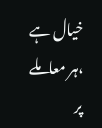خیال ہے ،ہر معاملے پر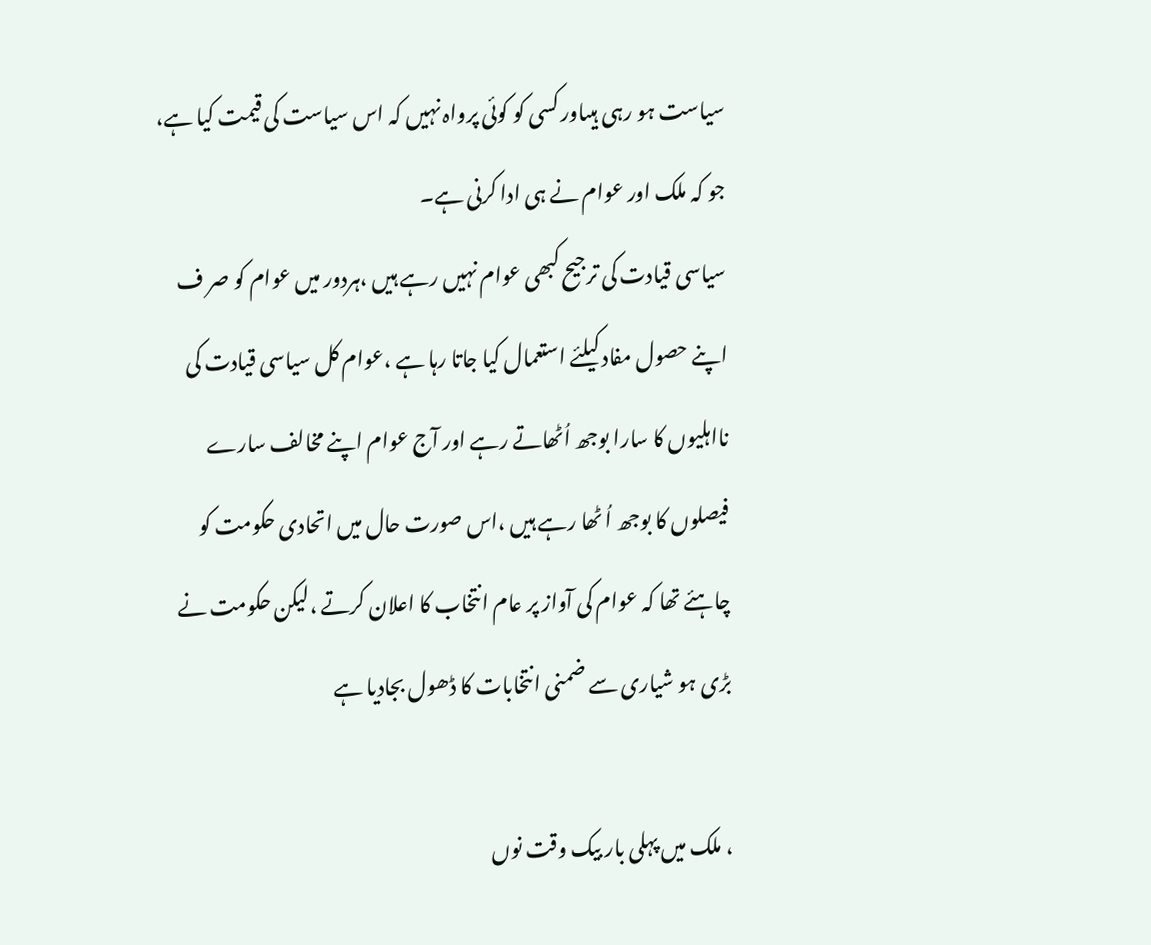سیاست ہو رہی ہیںاور کسی کو کوئی پرواہ نہیں کہ اس سیاست کی قیمت کیا ہے، جو کہ ملک اور عوام نے ہی ادا کرنی ہے۔
سیاسی قیادت کی ترجیح کبھی عوام نہیں رہے ہیں ،ہردور میں عوام کو صر ف اپنے حصول مفاد کیلئے استعمال کیا جاتا رہا ہے ،عوام کل سیاسی قیادت کی نااہلیوں کا سارا بوجھ اُٹھاتے رہے اور آج عوام اپنے مخالف سارے فیصلوں کا بوجھ اُ ٹھا رہے ہیں ،اس صورت حال میں اتحادی حکومت کو چاہئے تھا کہ عوام کی آواز پر عام انتخاب کا اعلان کرتے ،لیکن حکومت نے بڑی ہو شیاری سے ضمنی انتخابات کا ڈھول بجادیا ہے

، ملک میں پہلی بار بیک وقت نوں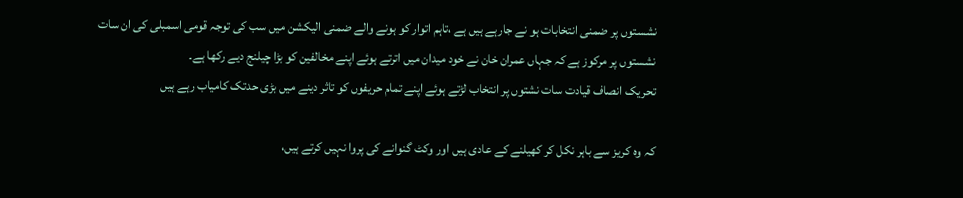نشستوں پر ضمنی انتخابات ہو نے جارہے ہیں ہے ،تاہم اتوار کو ہونے والے ضمنی الیکشن میں سب کی توجہ قومی اسمبلی کی ان سات نشستوں پر مرکوز ہے کہ جہاں عمران خان نے خود میدان میں اترتے ہوئے اپنے مخالفین کو بڑا چیلنج دیے رکھا ہے۔
تحریک انصاف قیادت سات نشتوں پر انتخاب لڑتے ہوئے اپنے تمام حریفوں کو تاثر دینے میں بڑی حدتک کامیاب رہے ہیں

کہ وہ کریز سے باہر نکل کر کھیلنے کے عادی ہیں اور وکٹ گنوانے کی پروا نہیں کرتے ہیں،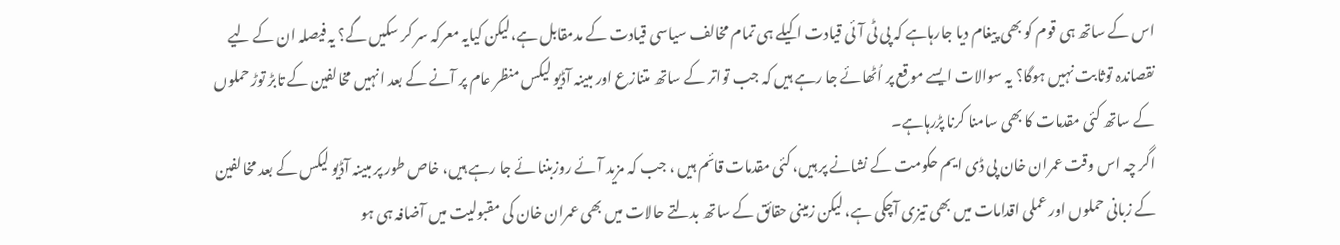اس کے ساتھ ہی قوم کو بھی پیغام دیا جارہاہے کہ پی ٹی آئی قیادت اکیلے ہی تمام مخالف سیاسی قیادت کے مدمقابل ہے،لیکن کیایہ معرکہ سر کر سکیں گے؟ یہ فیصلہ ان کے لیے نقصاندہ توثابت نہیں ہوگا؟ یہ سوالات ایسے موقع پر اُٹھائے جا رہے ہیں کہ جب تواتر کے ساتھ متنازع اور مبینہ آڈیو لیکس منظر عام پر آنے کے بعد انہیں مخالفین کے تابڑ توڑ حملوں کے ساتھ کئی مقدمات کا بھی سامنا کرنا پڑرہاہے۔
اگر چہ اس وقت عمران خان پی ڈی ایم حکومت کے نشانے پر ہیں، کئی مقدمات قائم ہیں ، جب کہ مزید آئے روزبننا ئے جا رہے ہیں، خاص طور پر مبینہ آڈیو لیکس کے بعد مخالفین کے زبانی حملوں اور عملی اقدامات میں بھی تیزی آچکی ہے، لیکن زمینی حقائق کے ساتھ بدلتے حالات میں بھی عمران خان کی مقبولیت میں آضافہ ہی ہو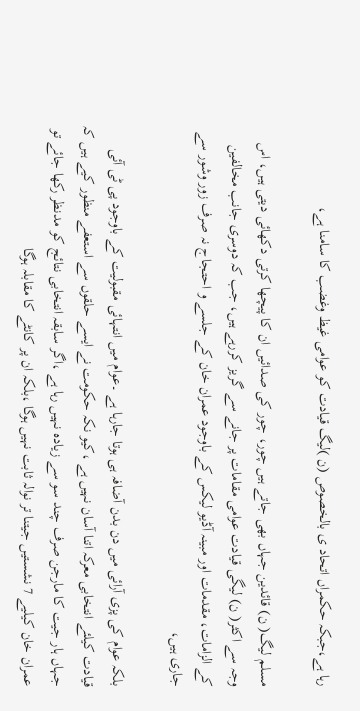رہا ہے،جبکہ حکمراں اتحاد ی بالخصوص (ن )لیگ قیادت کو عوامی غیظ وغضب کا سامنا ہے،

مسلم لیگ( ن) قائدین جہاں بھی جاتے ہیں چور، چور کی صدائیں ان کا پیچھا کرتی دکھائی دیتی ہیں، اس وجہ سے اکثر( ن) لیگی قیادت عوامی مقامات پر جانے سے گریز کررہے ہیں، جب کہ دوسری جانب مخالفین کے الزامات، مقدمات اور مبینہ آڈیو لیکس کے باوجود عمران خان کے جلسے و احتجاج نہ صرف زور وشور سے جاری ہیں،

بلکہ عوام کی پزی آرائی میں دن بدن آضافہ ہی ہوتا جارہا ہے ۔عوام میں انتہائی مقبولیت کے باوجود پی ٹی آئی قیادت کیلئے انتخابی معرکہ اتنا آسان نہیں ہے ،کیو نکہ حکومت نے ایسے حلقوں سے استعفے منظور کیے ہیں کہ جہاں ہار جیت کا مارجن صرف چند سو سے زیادہ نہیں رہا ہے ،اگر سابقہ انتخابی نتائج کو مدنظر رکھا جائے تو عمران خان کیلیے 7 نشستیں جیتنا تر نوالہ ثابت نہیں ہوگا ،بلکہ ان پر کانٹے کا مقابلہ ہوگا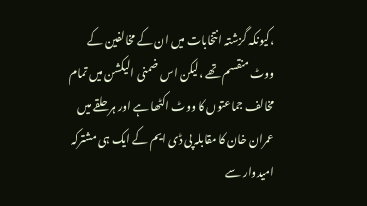،کیونکہ گزشتہ انتخابات میں ان کے مخالفین کے ووٹ منقسم تھے ،لیکن اس ضمنی الیکشن میں تمام مخالف جماعتوں کا ووٹ اکٹھا ہے اور ہر حلقے میں عمران خان کا مقابلہ پی ڈی ایم کے ایک ہی مشترکہ امیدوار سے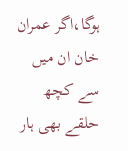ہوگا،اگر عمران خان ان میں سے کچھ حلقے بھی ہار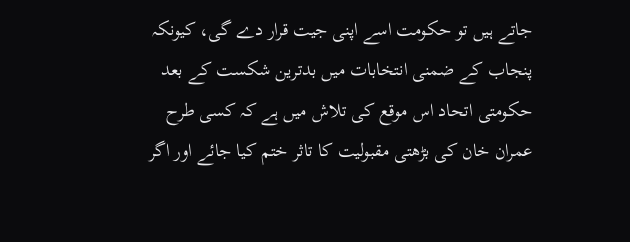جاتے ہیں تو حکومت اسے اپنی جیت قرار دے گی، کیونکہ پنجاب کے ضمنی انتخابات میں بدترین شکست کے بعد حکومتی اتحاد اس موقع کی تلاش میں ہے کہ کسی طرح عمران خان کی بڑھتی مقبولیت کا تاثر ختم کیا جائے اور اگر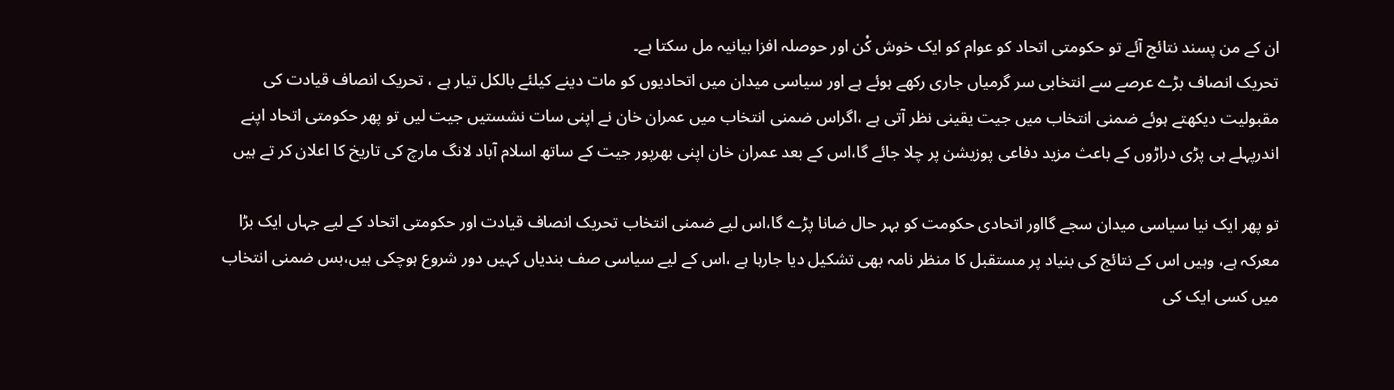ان کے من پسند نتائج آئے تو حکومتی اتحاد کو عوام کو ایک خوش کْن اور حوصلہ افزا بیانیہ مل سکتا ہے۔
تحریک انصاف بڑے عرصے سے انتخابی سر گرمیاں جاری رکھے ہوئے ہے اور سیاسی میدان میں اتحادیوں کو مات دینے کیلئے بالکل تیار ہے ، تحریک انصاف قیادت کی مقبولیت دیکھتے ہوئے ضمنی انتخاب میں جیت یقینی نظر آتی ہے ،اگراس ضمنی انتخاب میں عمران خان نے اپنی سات نشستیں جیت لیں تو پھر حکومتی اتحاد اپنے اندرپہلے ہی پڑی دراڑوں کے باعث مزید دفاعی پوزیشن پر چلا جائے گا،اس کے بعد عمران خان اپنی بھرپور جیت کے ساتھ اسلام آباد لانگ مارچ کی تاریخ کا اعلان کر تے ہیں

تو پھر ایک نیا سیاسی میدان سجے گااور اتحادی حکومت کو بہر حال ضانا پڑے گا،اس لیے ضمنی انتخاب تحریک انصاف قیادت اور حکومتی اتحاد کے لیے جہاں ایک بڑا معرکہ ہے، وہیں اس کے نتائج کی بنیاد پر مستقبل کا منظر نامہ بھی تشکیل دیا جارہا ہے ،اس کے لیے سیاسی صف بندیاں کہیں دور شروع ہوچکی ہیں،بس ضمنی انتخاب میں کسی ایک کی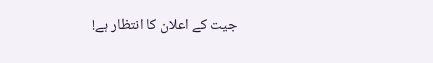جیت کے اعلان کا انتظار ہے!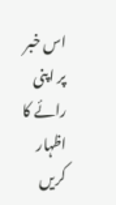اس خبر پر اپنی رائے کا اظہار کریں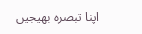اپنا تبصرہ بھیجیں